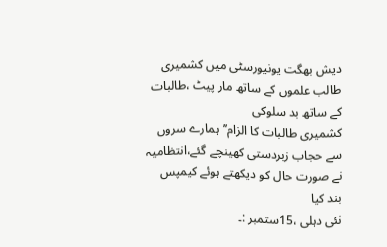دیش بھگت یونیورسٹی میں کشمیری طالب علموں کے ساتھ مار پیٹ ،طالبات کے ساتھ بد سلوکی
کشمیری طالبات کا الزام’’ہمارے سروں سے حجاب زبردستی کھینچے گئے،انتظامیہ نے صورت حال کو دیکھتے ہوئے کیمپس بند کیا
نئی دہلی ،15ستمبر :۔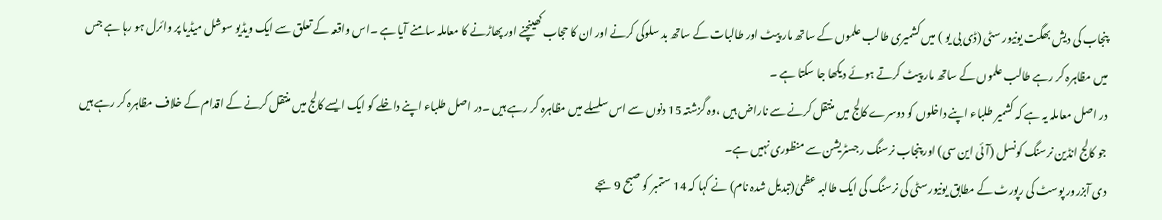پنجاب کی دیش بھگت یونیور سٹی (ڈی بی یو ) میں کشمیری طالب علموں کے ساتھ مار پیٹ اور طالبات کے ساتھ بد سلوکی کرنے اور ان کا حجاب کھینچنے اور پھاڑنے کا معاملہ سامنے آیا ہے ۔اس واقعہ کے تعلق سے ایک ویڈیو سوشل میڈیا پر وائرل ہو رہا ہے جس میں مظاہرہ کر رہے طالب علموں کے ساتھ مار پیٹ کرتے ہوئے دیکھا جا سکتا ہے ۔
در اصل معاملہ یہ ہے کہ کشمیر طلباء اپنے داخلوں کو دوسرے کالج میں منتقل کرنے سے ناراض ہیں ،وہ گزشتہ 15 دنوں سے اس سلسلے میں مظاہرہ کر رہے ہیں ۔در اصل طلباء اپنے داخلے کو ایک ایسے کالج میں منتقل کرنے کے اقدام کے خلاف مظاہرہ کر رہے ہیں جو کالج انڈین نرسنگ کونسل (آئی این سی) اور پنجاب نرسنگ رجسٹریشن سے منظوری نہیں ہے۔
دی آبزرور پوسٹ کی رپورٹ کے مطابق یونیورسٹی کی نرسنگ کی ایک طالبہ عظمیٰ(تبدیل شدہ نام) نے کہا کہ 14 ستمبر کو صبح 9 بجے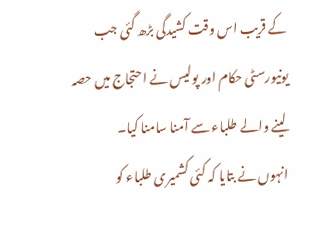کے قریب اس وقت کشیدگی بڑھ گئی جب یونیورسٹی حکام اور پولیس نے احتجاج میں حصہ لینے والے طلباء سے آمنا سامنا کیا۔
انہوں نے بتایا کہ کئی کشمیری طلباء کو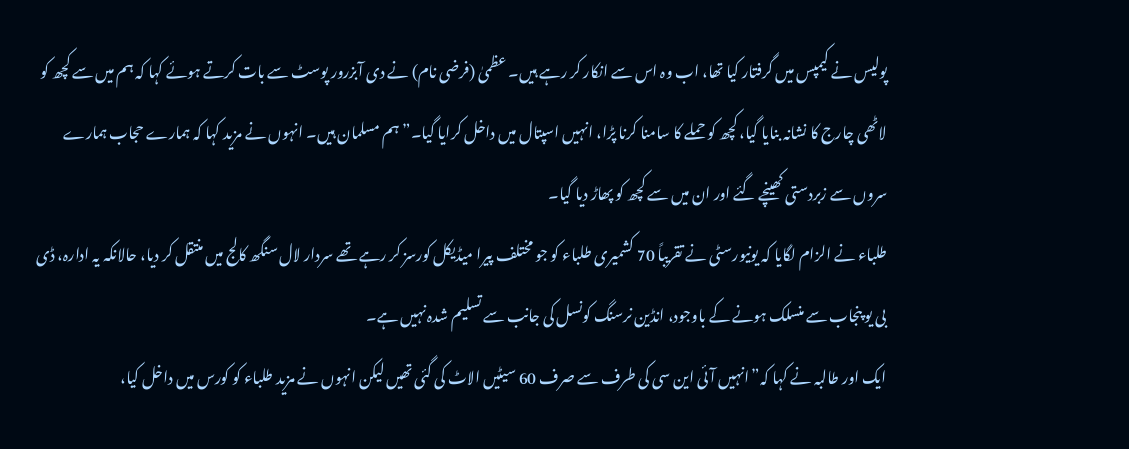پولیس نے کیمپس میں گرفتار کیا تھا، اب وہ اس سے انکار کر رہے ہیں۔ عظمیٰ (فرضی نام) نے دی آبزرور پوسٹ سے بات کرتے ہوئے کہا کہ ہم میں سے کچھ کو لاٹھی چارج کا نشانہ بنایا گیا، کچھ کو حملے کا سامنا کرنا پڑا، انہیں اسپتال میں داخل کرایا گیا۔”ہم مسلمان ہیں۔ انہوں نے مزید کہا کہ ہمارے حجاب ہمارے سروں سے زبردستی کھینچے گئے اور ان میں سے کچھ کو پھاڑ دیا گیا۔
طلباء نے الزام لگایا کہ یونیورسٹی نے تقریباً 70 کشمیری طلباء کو جو مختلف پیرا میڈیکل کورسز کر رہے تھے سردار لال سنگھ کالج میں منتقل کر دیا، حالانکہ یہ ادارہ، ڈی بی یو پنجاب سے منسلک ہونے کے باوجود، انڈین نرسنگ کونسل کی جانب سے تسلیم شدہ نہیں ہے۔
ایک اور طالبہ نے کہا کہ”انہیں آئی این سی کی طرف سے صرف 60 سیٹیں الاٹ کی گئی تھیں لیکن انہوں نے مزید طلباء کو کورس میں داخل کیا،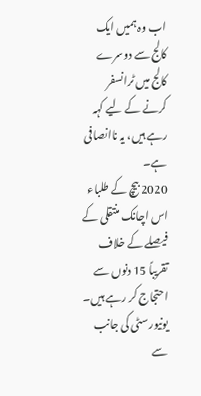اب وہ ہمیں ایک کالج سے دوسرے کالج میں ٹرانسفر کرنے کے لیے کہہ رہے ہیں، یہ ناانصافی ہے۔
2020 بیچ کے طلباء اس اچانک منتقلی کے فیصلے کے خلاف تقریباً 15 دنوں سے احتجاج کر رہے ہیں۔ یونیورسٹی کی جانب سے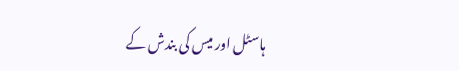ہاسٹل اور میس کی بندش کے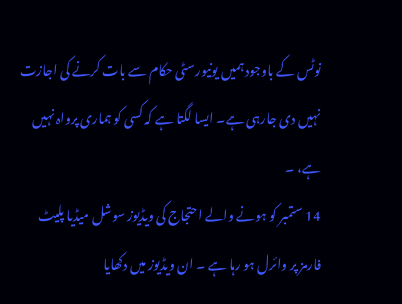نوٹس کے باوجود ہمیں یونیورسٹی حکام سے بات کرنے کی اجازت نہیں دی جارہی ہے۔ ایسا لگتا ہے کہ کسی کو ہماری پرواہ نہیں ہے، ۔
14 ستمبر کو ہونے والے احتجاج کی ویڈیوز سوشل میڈیا پلیٹ فارمز پر وائرل ہو رہا ہے ۔ ان ویڈیوز میں دکھایا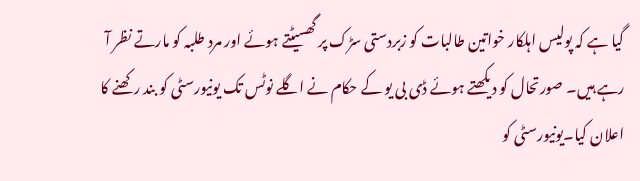گیا ہے کہ پولیس اہلکار خواتین طالبات کو زبردستی سڑک پر گھسیٹتے ہوئے اور مرد طلبہ کو مارتے نظر آ رہے ہیں۔ صورتحال کو دیکھتے ہوئے ڈی بی یو کے حکام نے اگلے نوٹس تک یونیورسٹی کو بند رکھنے کا اعلان کیا۔یونیورسٹی کو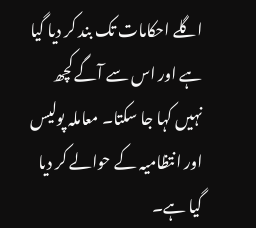اگلے احکامات تک بند کر دیا گیا ہے اور اس سے آگے کچھ نہیں کہا جا سکتا۔ معاملہ پولیس اور انتظامیہ کے حوالے کر دیا گیا ہے۔